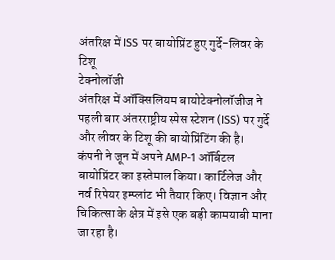अंतरिक्ष में ISS पर बायोप्रिंट हुए गुर्दे-लिवर के टिशू
टेक्नोलॉजी
अंतरिक्ष में ऑक्सिलियम बायोटेक्नोलॉजीज ने पहली बार अंतरराष्ट्रीय स्पेस स्टेशन (ISS) पर गुर्दे और लीवर के टिशू की बायोप्रिंटिंग की है।
कंपनी ने जून में अपने AMP-1 ऑर्बिटल बायोप्रिंटर का इस्तेमाल किया। कार्टिलेज और नर्व रिपेयर इम्प्लांट भी तैयार किए। विज्ञान और चिकित्सा के क्षेत्र में इसे एक बड़ी कामयाबी माना जा रहा है।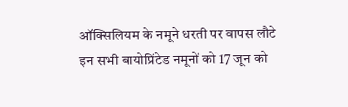ऑक्सिलियम के नमूने धरती पर वापस लौटे
इन सभी बायोप्रिंटेड नमूनों को 17 जून को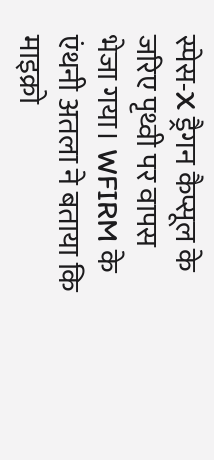स्पेस-X ड्रैगन कैप्सूल के जरिए पृथ्वी पर वापस भेजा गया। WFIRM के एंथनी अतला ने बताया कि माइक्रो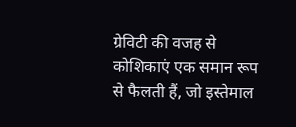ग्रेविटी की वजह से कोशिकाएं एक समान रूप से फैलती हैं, जो इस्तेमाल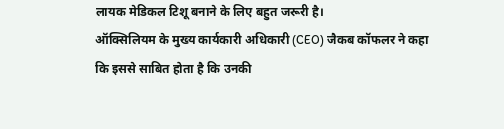लायक मेडिकल टिशू बनाने के लिए बहुत जरूरी है।
ऑक्सिलियम के मुख्य कार्यकारी अधिकारी (CEO) जैकब कॉफलर ने कहा कि इससे साबित होता है कि उनकी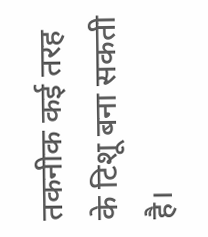तकनीक कई तरह के टिशू बना सकती है।